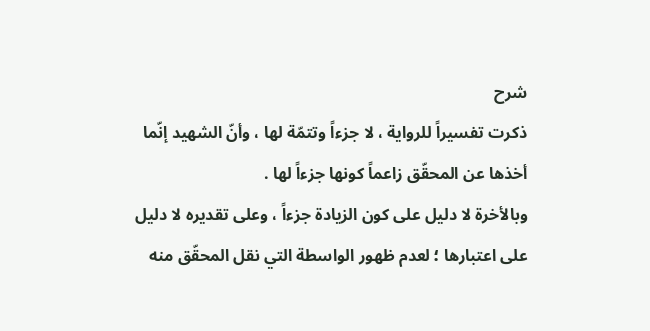شرح
ذكرت تفسيراً للرواية ، لا جزءاً وتتمّة لها ، وأنّ الشهيد إنّما أخذها عن المحقّق زاعماً كونها جزءاً لها .
وبالأخرة لا دليل على كون الزيادة جزءاً ، وعلى تقديره لا دليل على اعتبارها ؛ لعدم ظهور الواسطة التي نقل المحقّق منه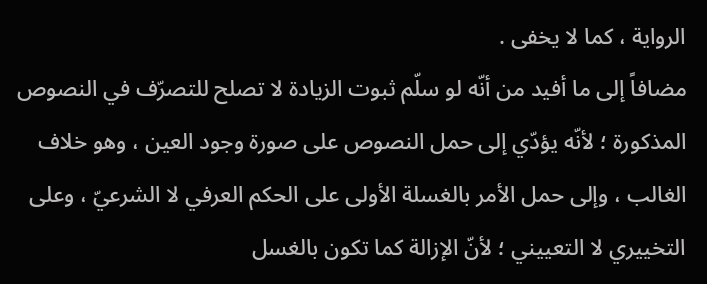الرواية ، كما لا يخفى .
مضافاً إلى ما أفيد من أنّه لو سلّم ثبوت الزيادة لا تصلح للتصرّف في النصوص المذكورة ؛ لأنّه يؤدّي إلى حمل النصوص على صورة وجود العين ، وهو خلاف الغالب ، وإلى حمل الأمر بالغسلة الأولى على الحكم العرفي لا الشرعيّ ، وعلى التخييري لا التعييني ؛ لأنّ الإزالة كما تكون بالغسل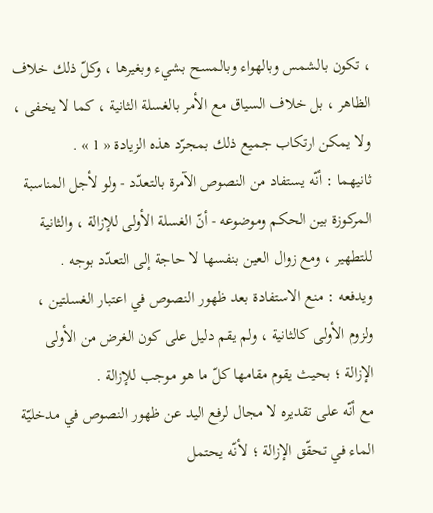، تكون بالشمس وبالهواء وبالمسح بشيء وبغيرها ، وكلّ ذلك خلاف الظاهر ، بل خلاف السياق مع الأمر بالغسلة الثانية ، كما لا يخفى ، ولا يمكن ارتكاب جميع ذلك بمجرّد هذه الزيادة « 1 » .
ثانيهما : أنّه يستفاد من النصوص الآمرة بالتعدّد - ولو لأجل المناسبة المركوزة بين الحكم وموضوعه - أنّ الغسلة الأولى للإزالة ، والثانية للتطهير ، ومع زوال العين بنفسها لا حاجة إلى التعدّد بوجه .
ويدفعه : منع الاستفادة بعد ظهور النصوص في اعتبار الغسلتين ، ولزوم الأولى كالثانية ، ولم يقم دليل على كون الغرض من الأولى الإزالة ؛ بحيث يقوم مقامها كلّ ما هو موجب للإزالة .
مع أنّه على تقديره لا مجال لرفع اليد عن ظهور النصوص في مدخليّة الماء في تحقّق الإزالة ؛ لأنّه يحتمل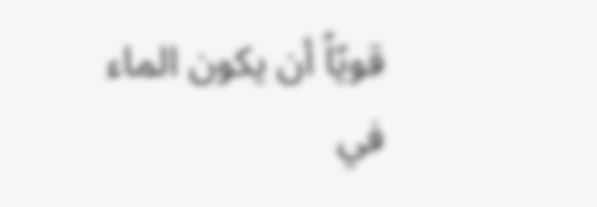قويّاً أن يكون الماء في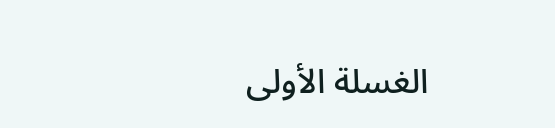الغسلة الأولى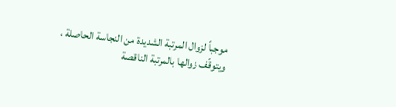موجباً لزوال المرتبة الشديدة من النجاسة الحاصلة ، ويتوقّف زوالها بالمرتبة الناقصة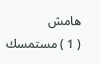هامش
( 1 ) مستمسك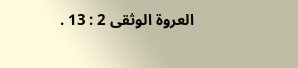العروة الوثقى 2 : 13 .